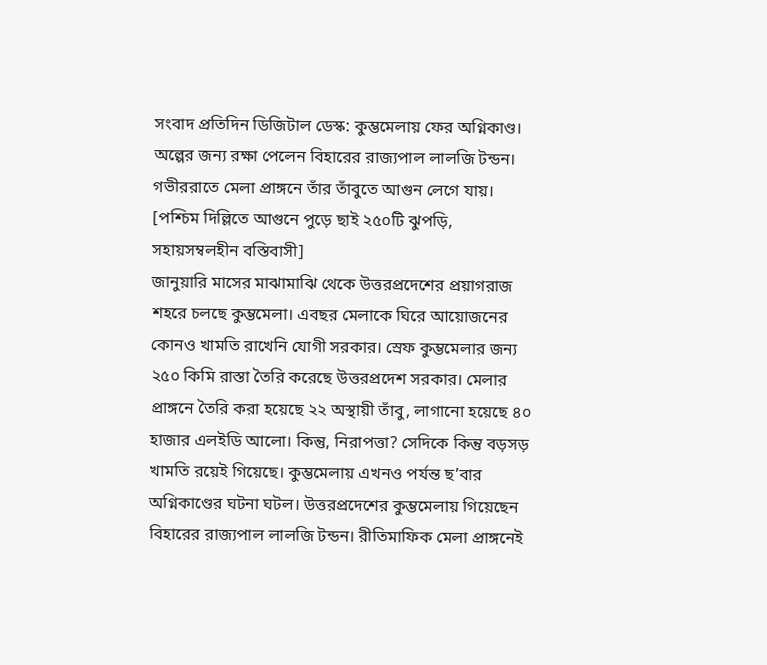সংবাদ প্রতিদিন ডিজিটাল ডেস্ক: কুম্ভমেলায় ফের অগ্নিকাণ্ড। অল্পের জন্য রক্ষা পেলেন বিহারের রাজ্যপাল লালজি টন্ডন। গভীররাতে মেলা প্রাঙ্গনে তাঁর তাঁবুতে আগুন লেগে যায়।
[পশ্চিম দিল্লিতে আগুনে পুড়ে ছাই ২৫০টি ঝুপড়ি, সহায়সম্বলহীন বস্তিবাসী]
জানুয়ারি মাসের মাঝামাঝি থেকে উত্তরপ্রদেশের প্রয়াগরাজ শহরে চলছে কুম্ভমেলা। এবছর মেলাকে ঘিরে আয়োজনের কোনও খামতি রাখেনি যোগী সরকার। স্রেফ কুম্ভমেলার জন্য ২৫০ কিমি রাস্তা তৈরি করেছে উত্তরপ্রদেশ সরকার। মেলার প্রাঙ্গনে তৈরি করা হয়েছে ২২ অস্থায়ী তাঁবু, লাগানো হয়েছে ৪০ হাজার এলইডি আলো। কিন্তু, নিরাপত্তা? সেদিকে কিন্তু বড়সড় খামতি রয়েই গিয়েছে। কুম্ভমেলায় এখনও পর্যন্ত ছ’বার অগ্নিকাণ্ডের ঘটনা ঘটল। উত্তরপ্রদেশের কুম্ভমেলায় গিয়েছেন বিহারের রাজ্যপাল লালজি টন্ডন। রীতিমাফিক মেলা প্রাঙ্গনেই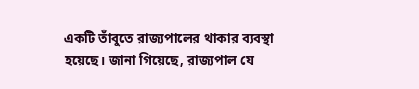একটি তাঁবুতে রাজ্যপালের থাকার ব্যবস্থা হয়েছে। জানা গিয়েছে, রাজ্যপাল যে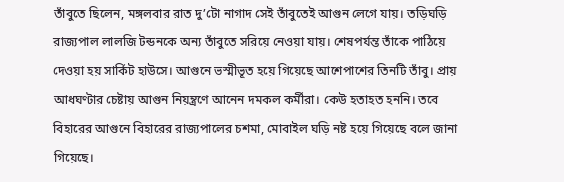তাঁবুতে ছিলেন, মঙ্গলবার রাত দু’টো নাগাদ সেই তাঁবুতেই আগুন লেগে যায়। তড়িঘড়ি রাজ্যপাল লালজি টন্ডনকে অন্য তাঁবুতে সরিয়ে নেওয়া যায়। শেষপর্যন্ত তাঁকে পাঠিয়ে দেওয়া হয় সার্কিট হাউসে। আগুনে ভস্মীভূত হয়ে গিয়েছে আশেপাশের তিনটি তাঁবু। প্রায় আধঘণ্টার চেষ্টায় আগুন নিয়ন্ত্রণে আনেন দমকল কর্মীরা। কেউ হতাহত হননি। তবে বিহারের আগুনে বিহারের রাজ্যপালের চশমা, মোবাইল ঘড়ি নষ্ট হয়ে গিয়েছে বলে জানা গিয়েছে।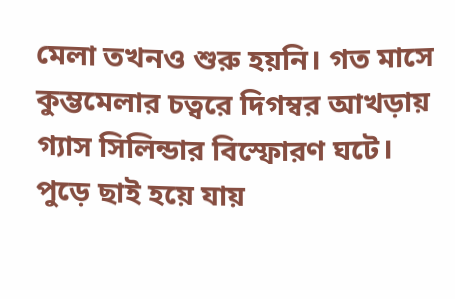মেলা তখনও শুরু হয়নি। গত মাসে কুম্ভমেলার চত্বরে দিগম্বর আখড়ায় গ্যাস সিলিন্ডার বিস্ফোরণ ঘটে। পুড়ে ছাই হয়ে যায়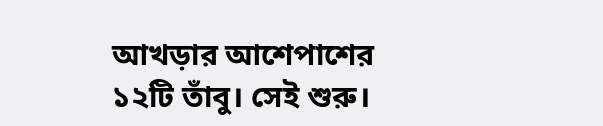আখড়ার আশেপাশের ১২টি তাঁবু। সেই শুরু।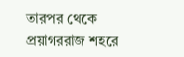তারপর থেকে প্রয়াগররাজ শহরে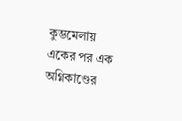কুম্ভমেলায় একের পর এক অগ্নিকাণ্ডের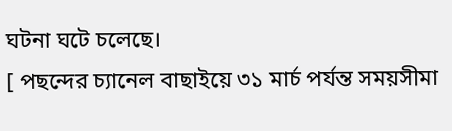ঘটনা ঘটে চলেছে।
[ পছন্দের চ্যানেল বাছাইয়ে ৩১ মার্চ পর্যন্ত সময়সীমা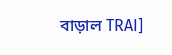বাড়াল TRAI]